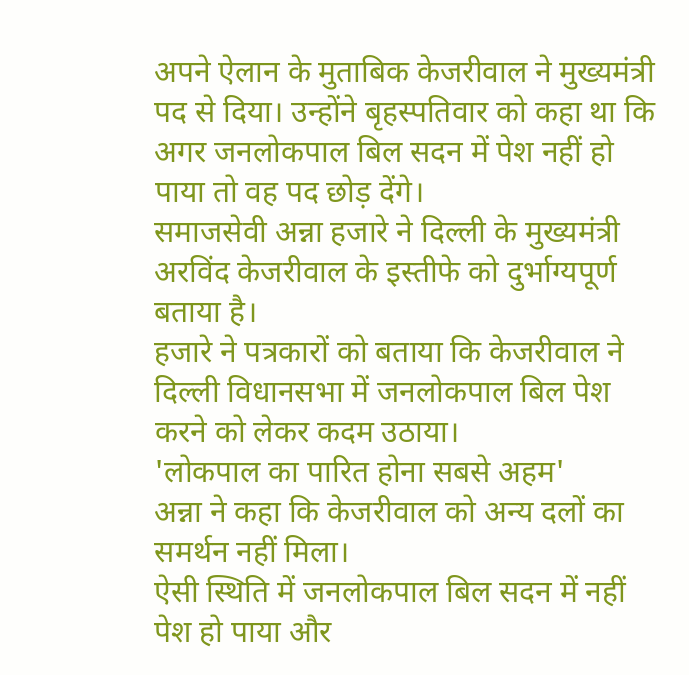अपने ऐलान के मुताबिक केजरीवाल ने मुख्यमंत्री पद से दिया। उन्होंने बृहस्पतिवार को कहा था कि अगर जनलोकपाल बिल सदन में पेश नहीं हो पाया तो वह पद छोड़ देंगे।
समाजसेवी अन्ना हजारे ने दिल्ली के मुख्यमंत्री अरविंद केजरीवाल के इस्तीफे को दुर्भाग्यपूर्ण बताया है।
हजारे ने पत्रकारों को बताया कि केजरीवाल ने दिल्ली विधानसभा में जनलोकपाल बिल पेश करने को लेकर कदम उठाया।
'लोकपाल का पारित होना सबसे अहम'
अन्ना ने कहा कि केजरीवाल को अन्य दलों का समर्थन नहीं मिला।
ऐसी स्थिति में जनलोकपाल बिल सदन में नहीं पेश हो पाया और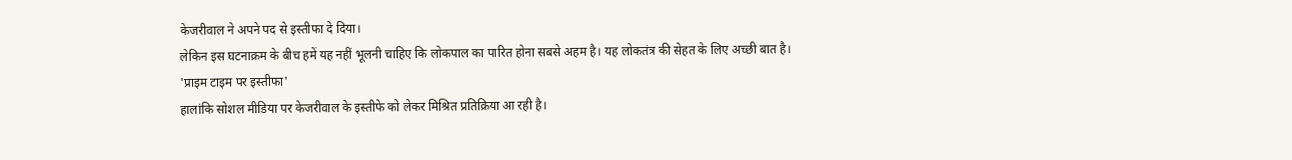केजरीवाल ने अपने पद से इस्तीफा दे दिया।
लेकिन इस घटनाक्रम के बीच हमें यह नहीं भूलनी चाहिए कि लोकपाल का पारित होना सबसे अहम है। यह लोकतंत्र की सेहत के लिए अच्छी बात है।
'प्राइम टाइम पर इस्तीफा'
हालांकि सोशल मीडिया पर केजरीवाल के इस्तीफे को लेकर मिश्रित प्रतिक्रिया आ रही है।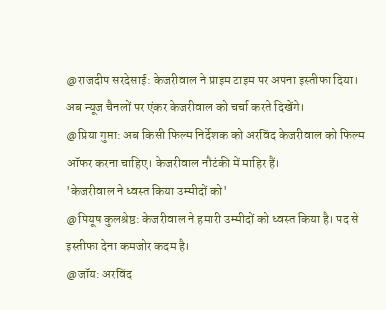@राजदीप सरदेसाई: केजरीवाल ने प्राइम टाइम पर अपना इस्तीफा दिया। अब न्यूज चैनलों पर एंकर केजरीवाल को चर्चा करते दिखेंगे।
@प्रिया गुप्ता: अब किसी फिल्म निर्देशक को अरविंद केजरीवाल को फिल्म ऑफर करना चाहिए। केजरीवाल नौटंकी में माहिर हैं।
'केजरीवाल ने ध्वस्त किया उम्मीदों को'
@पियूष कुलश्रेष्ठ: केजरीवाल ने हमारी उम्मीदों को ध्वस्त किया है। पद से इस्तीफा देना कमजोर कदम है।
@जॉय: अरविंद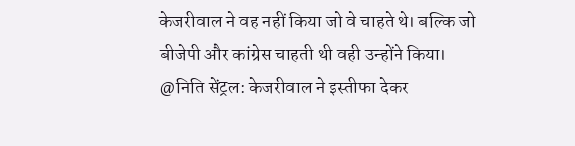केजरीवाल ने वह नहीं किया जो वे चाहते थे। बल्कि जो बीजेपी और कांग्रेस चाहती थी वही उन्होंने किया।
@निति सेंट्रल: केजरीवाल ने इस्तीफा देकर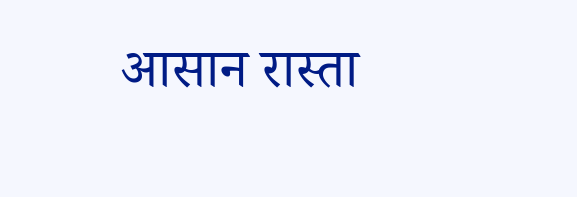आसान रास्ता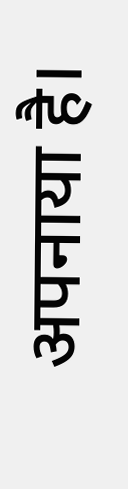अपनाया है।